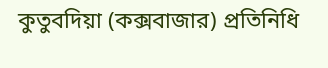কুতুবদিয়া (কক্সবাজার) প্রতিনিধি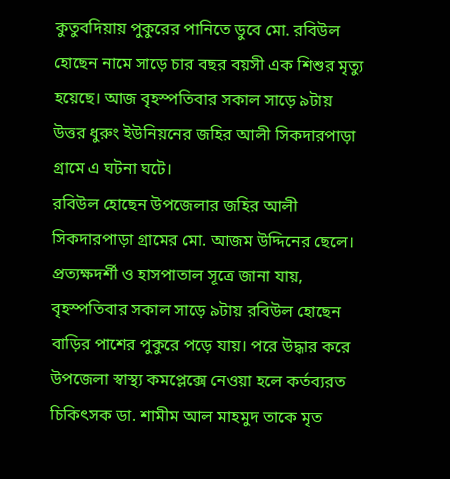কুতুবদিয়ায় পুকুরের পানিতে ডুবে মো. রবিউল হোছেন নামে সাড়ে চার বছর বয়সী এক শিশুর মৃত্যু হয়েছে। আজ বৃহস্পতিবার সকাল সাড়ে ৯টায় উত্তর ধুরুং ইউনিয়নের জহির আলী সিকদারপাড়া গ্রামে এ ঘটনা ঘটে।
রবিউল হোছেন উপজেলার জহির আলী সিকদারপাড়া গ্রামের মো. আজম উদ্দিনের ছেলে।
প্রত্যক্ষদর্শী ও হাসপাতাল সূত্রে জানা যায়, বৃহস্পতিবার সকাল সাড়ে ৯টায় রবিউল হোছেন বাড়ির পাশের পুকুরে পড়ে যায়। পরে উদ্ধার করে উপজেলা স্বাস্থ্য কমপ্লেক্সে নেওয়া হলে কর্তব্যরত চিকিৎসক ডা. শামীম আল মাহমুদ তাকে মৃত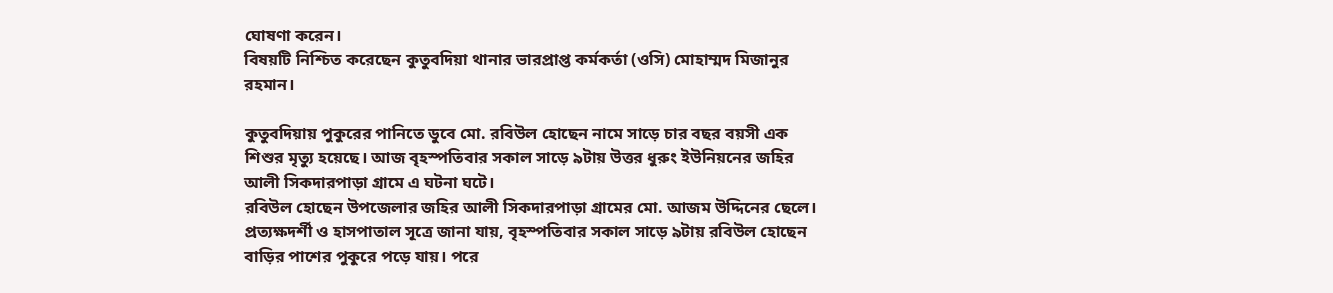ঘোষণা করেন।
বিষয়টি নিশ্চিত করেছেন কুতুবদিয়া থানার ভারপ্রাপ্ত কর্মকর্তা (ওসি) মোহাম্মদ মিজানুর রহমান।

কুতুবদিয়ায় পুকুরের পানিতে ডুবে মো. রবিউল হোছেন নামে সাড়ে চার বছর বয়সী এক শিশুর মৃত্যু হয়েছে। আজ বৃহস্পতিবার সকাল সাড়ে ৯টায় উত্তর ধুরুং ইউনিয়নের জহির আলী সিকদারপাড়া গ্রামে এ ঘটনা ঘটে।
রবিউল হোছেন উপজেলার জহির আলী সিকদারপাড়া গ্রামের মো. আজম উদ্দিনের ছেলে।
প্রত্যক্ষদর্শী ও হাসপাতাল সূত্রে জানা যায়, বৃহস্পতিবার সকাল সাড়ে ৯টায় রবিউল হোছেন বাড়ির পাশের পুকুরে পড়ে যায়। পরে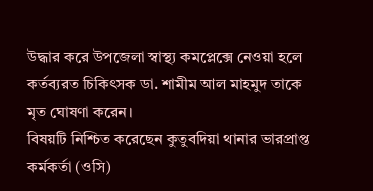উদ্ধার করে উপজেলা স্বাস্থ্য কমপ্লেক্সে নেওয়া হলে কর্তব্যরত চিকিৎসক ডা. শামীম আল মাহমুদ তাকে মৃত ঘোষণা করেন।
বিষয়টি নিশ্চিত করেছেন কুতুবদিয়া থানার ভারপ্রাপ্ত কর্মকর্তা (ওসি)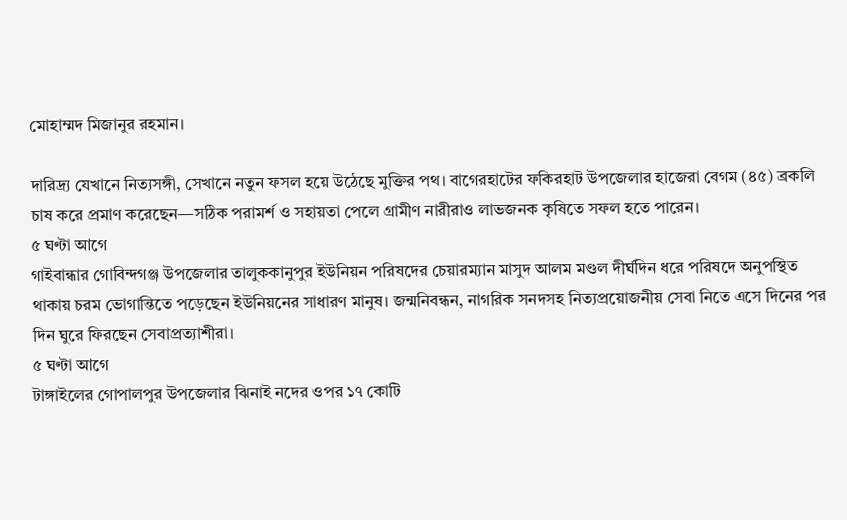মোহাম্মদ মিজানুর রহমান।

দারিদ্র্য যেখানে নিত্যসঙ্গী, সেখানে নতুন ফসল হয়ে উঠেছে মুক্তির পথ। বাগেরহাটের ফকিরহাট উপজেলার হাজেরা বেগম (৪৫) ব্রকলি চাষ করে প্রমাণ করেছেন—সঠিক পরামর্শ ও সহায়তা পেলে গ্রামীণ নারীরাও লাভজনক কৃষিতে সফল হতে পারেন।
৫ ঘণ্টা আগে
গাইবান্ধার গোবিন্দগঞ্জ উপজেলার তালুককানুপুর ইউনিয়ন পরিষদের চেয়ারম্যান মাসুদ আলম মণ্ডল দীর্ঘদিন ধরে পরিষদে অনুপস্থিত থাকায় চরম ভোগান্তিতে পড়েছেন ইউনিয়নের সাধারণ মানুষ। জন্মনিবন্ধন, নাগরিক সনদসহ নিত্যপ্রয়োজনীয় সেবা নিতে এসে দিনের পর দিন ঘুরে ফিরছেন সেবাপ্রত্যাশীরা।
৫ ঘণ্টা আগে
টাঙ্গাইলের গোপালপুর উপজেলার ঝিনাই নদের ওপর ১৭ কোটি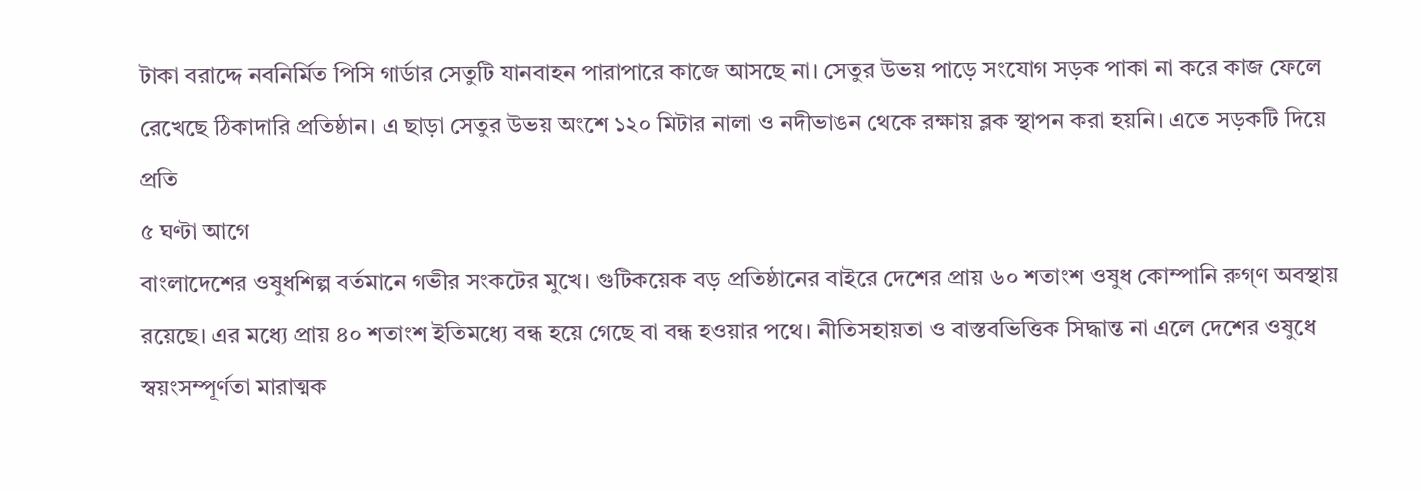টাকা বরাদ্দে নবনির্মিত পিসি গার্ডার সেতুটি যানবাহন পারাপারে কাজে আসছে না। সেতুর উভয় পাড়ে সংযোগ সড়ক পাকা না করে কাজ ফেলে রেখেছে ঠিকাদারি প্রতিষ্ঠান। এ ছাড়া সেতুর উভয় অংশে ১২০ মিটার নালা ও নদীভাঙন থেকে রক্ষায় ব্লক স্থাপন করা হয়নি। এতে সড়কটি দিয়ে প্রতি
৫ ঘণ্টা আগে
বাংলাদেশের ওষুধশিল্প বর্তমানে গভীর সংকটের মুখে। গুটিকয়েক বড় প্রতিষ্ঠানের বাইরে দেশের প্রায় ৬০ শতাংশ ওষুধ কোম্পানি রুগ্ণ অবস্থায় রয়েছে। এর মধ্যে প্রায় ৪০ শতাংশ ইতিমধ্যে বন্ধ হয়ে গেছে বা বন্ধ হওয়ার পথে। নীতিসহায়তা ও বাস্তবভিত্তিক সিদ্ধান্ত না এলে দেশের ওষুধে স্বয়ংসম্পূর্ণতা মারাত্মক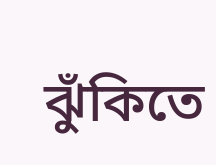ঝুঁকিতে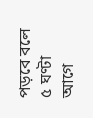পড়বে বলে
৫ ঘণ্টা আগে